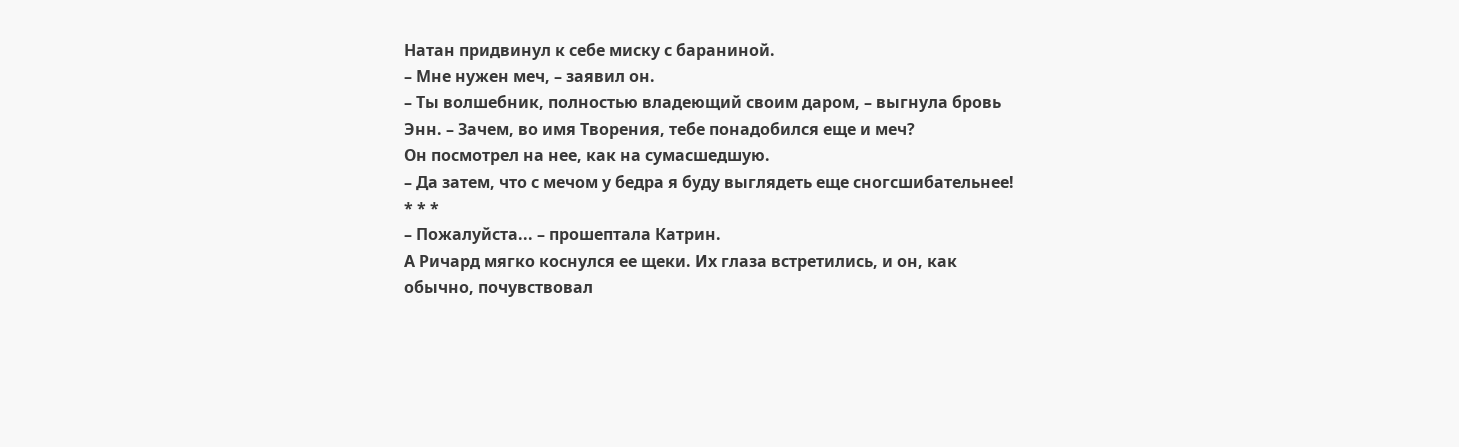Натан придвинул к себе миску с бараниной.
– Мне нужен меч, – заявил он.
– Ты волшебник, полностью владеющий своим даром, – выгнула бровь Энн. – Зачем, во имя Творения, тебе понадобился еще и меч?
Он посмотрел на нее, как на сумасшедшую.
– Да затем, что с мечом у бедра я буду выглядеть еще сногсшибательнее!
* * *
– Пожалуйста... – прошептала Катрин.
А Ричард мягко коснулся ее щеки. Их глаза встретились, и он, как обычно, почувствовал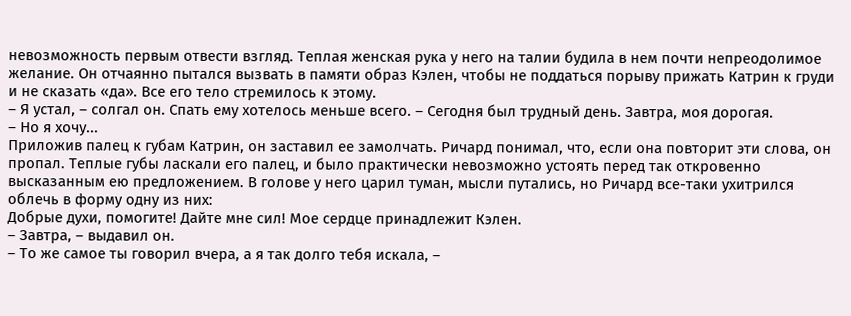невозможность первым отвести взгляд. Теплая женская рука у него на талии будила в нем почти непреодолимое желание. Он отчаянно пытался вызвать в памяти образ Кэлен, чтобы не поддаться порыву прижать Катрин к груди и не сказать «да». Все его тело стремилось к этому.
– Я устал, – солгал он. Спать ему хотелось меньше всего. – Сегодня был трудный день. Завтра, моя дорогая.
– Но я хочу...
Приложив палец к губам Катрин, он заставил ее замолчать. Ричард понимал, что, если она повторит эти слова, он пропал. Теплые губы ласкали его палец, и было практически невозможно устоять перед так откровенно высказанным ею предложением. В голове у него царил туман, мысли путались, но Ричард все-таки ухитрился облечь в форму одну из них:
Добрые духи, помогите! Дайте мне сил! Мое сердце принадлежит Кэлен.
– Завтра, – выдавил он.
– То же самое ты говорил вчера, а я так долго тебя искала, –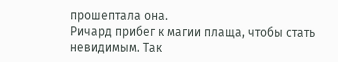прошептала она.
Ричард прибег к магии плаща, чтобы стать невидимым. Так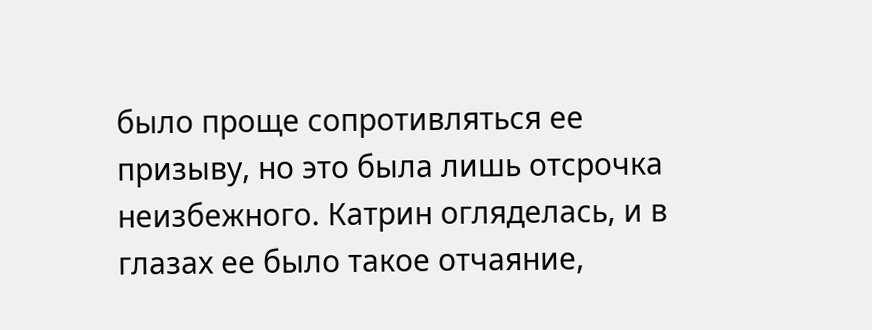было проще сопротивляться ее призыву, но это была лишь отсрочка неизбежного. Катрин огляделась, и в глазах ее было такое отчаяние,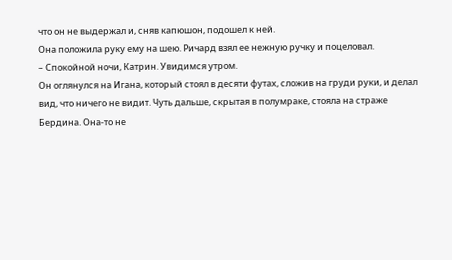что он не выдержал и, сняв капюшон, подошел к ней.
Она положила руку ему на шею. Ричард взял ее нежную ручку и поцеловал.
– Спокойной ночи, Катрин. Увидимся утром.
Он оглянулся на Игана, который стоял в десяти футах, сложив на груди руки, и делал вид, что ничего не видит. Чуть дальше, скрытая в полумраке, стояла на страже Бердина. Она-то не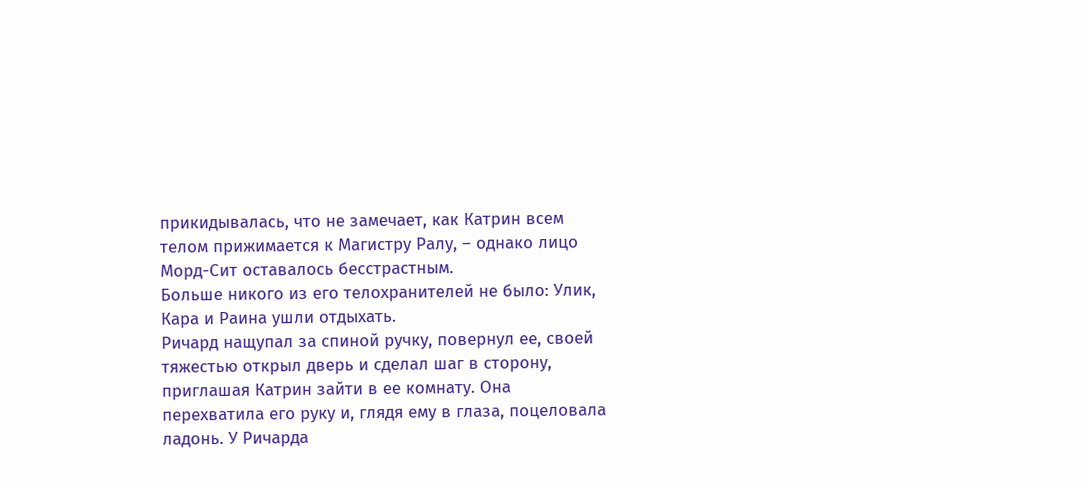прикидывалась, что не замечает, как Катрин всем телом прижимается к Магистру Ралу, – однако лицо Морд-Сит оставалось бесстрастным.
Больше никого из его телохранителей не было: Улик, Кара и Раина ушли отдыхать.
Ричард нащупал за спиной ручку, повернул ее, своей тяжестью открыл дверь и сделал шаг в сторону, приглашая Катрин зайти в ее комнату. Она перехватила его руку и, глядя ему в глаза, поцеловала ладонь. У Ричарда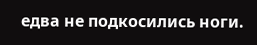едва не подкосились ноги.